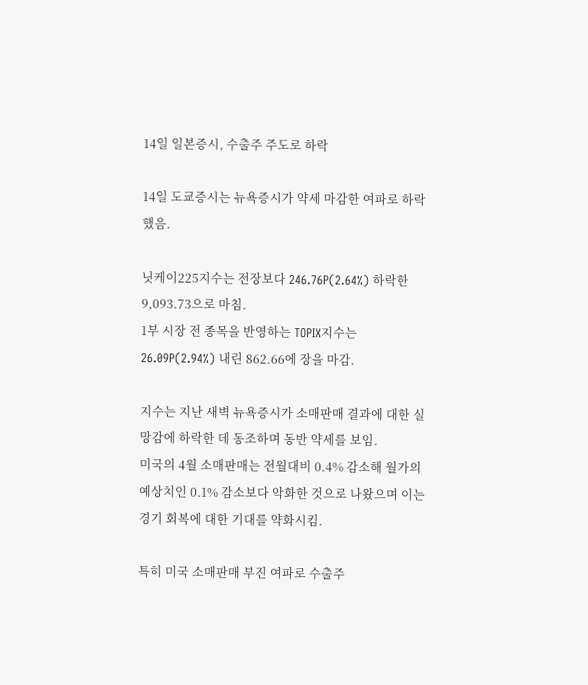14일 일본증시, 수출주 주도로 하락

14일 도쿄증시는 뉴욕증시가 약세 마감한 여파로 하락했음.

닛케이225지수는 전장보다 246.76P(2.64%) 하락한 9,093.73으로 마침.
1부 시장 전 종목을 반영하는 TOPIX지수는 26.09P(2.94%) 내린 862.66에 장을 마감.

지수는 지난 새벽 뉴욕증시가 소매판매 결과에 대한 실망감에 하락한 데 동조하며 동반 약세를 보임.
미국의 4월 소매판매는 전월대비 0.4% 감소해 월가의 예상치인 0.1% 감소보다 악화한 것으로 나왔으며 이는 경기 회복에 대한 기대를 약화시킴.

특히 미국 소매판매 부진 여파로 수출주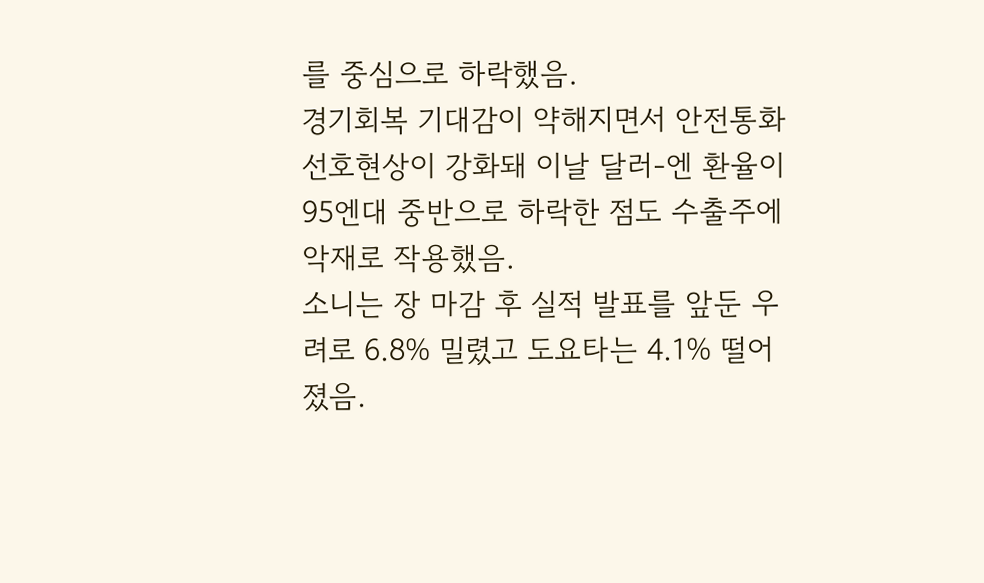를 중심으로 하락했음.
경기회복 기대감이 약해지면서 안전통화 선호현상이 강화돼 이날 달러-엔 환율이 95엔대 중반으로 하락한 점도 수출주에 악재로 작용했음.
소니는 장 마감 후 실적 발표를 앞둔 우려로 6.8% 밀렸고 도요타는 4.1% 떨어졌음.